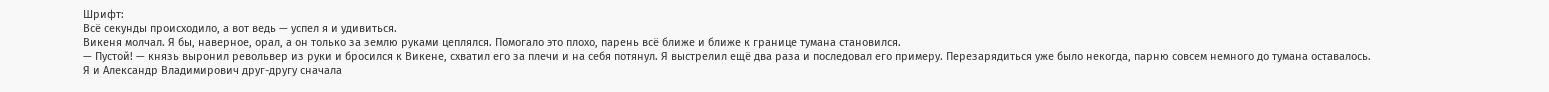Шрифт:
Всё секунды происходило, а вот ведь — успел я и удивиться.
Викеня молчал. Я бы, наверное, орал, а он только за землю руками цеплялся. Помогало это плохо, парень всё ближе и ближе к границе тумана становился.
— Пустой! — князь выронил револьвер из руки и бросился к Викене, схватил его за плечи и на себя потянул. Я выстрелил ещё два раза и последовал его примеру. Перезарядиться уже было некогда, парню совсем немного до тумана оставалось.
Я и Александр Владимирович друг-другу сначала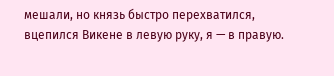мешали, но князь быстро перехватился, вцепился Викене в левую руку, я — в правую.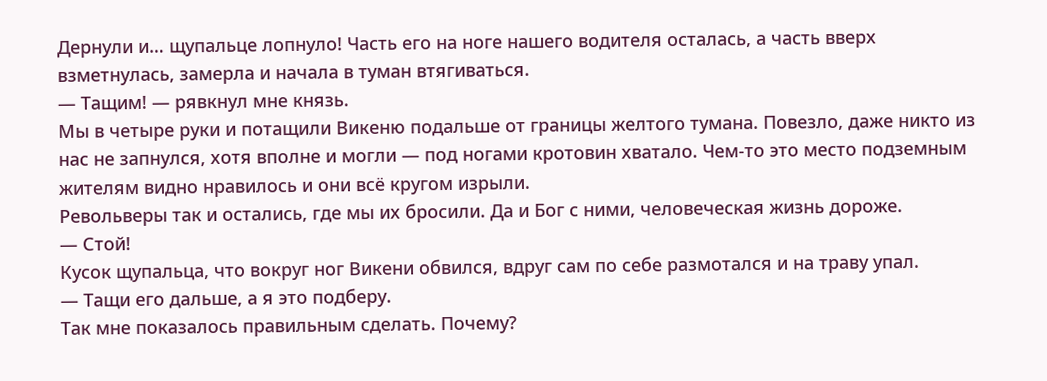Дернули и… щупальце лопнуло! Часть его на ноге нашего водителя осталась, а часть вверх взметнулась, замерла и начала в туман втягиваться.
— Тащим! — рявкнул мне князь.
Мы в четыре руки и потащили Викеню подальше от границы желтого тумана. Повезло, даже никто из нас не запнулся, хотя вполне и могли — под ногами кротовин хватало. Чем-то это место подземным жителям видно нравилось и они всё кругом изрыли.
Револьверы так и остались, где мы их бросили. Да и Бог с ними, человеческая жизнь дороже.
— Стой!
Кусок щупальца, что вокруг ног Викени обвился, вдруг сам по себе размотался и на траву упал.
— Тащи его дальше, а я это подберу.
Так мне показалось правильным сделать. Почему?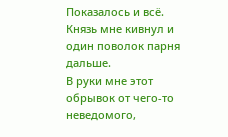Показалось и всё.
Князь мне кивнул и один поволок парня дальше.
В руки мне этот обрывок от чего-то неведомого,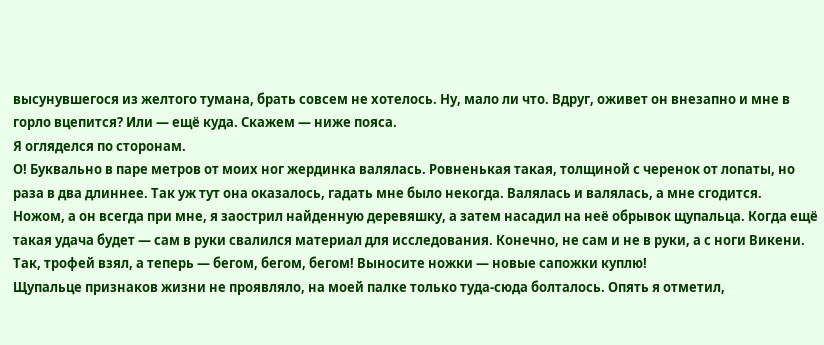высунувшегося из желтого тумана, брать совсем не хотелось. Ну, мало ли что. Вдруг, оживет он внезапно и мне в горло вцепится? Или — ещё куда. Скажем — ниже пояса.
Я огляделся по сторонам.
О! Буквально в паре метров от моих ног жердинка валялась. Ровненькая такая, толщиной с черенок от лопаты, но раза в два длиннее. Так уж тут она оказалось, гадать мне было некогда. Валялась и валялась, а мне сгодится.
Ножом, а он всегда при мне, я заострил найденную деревяшку, а затем насадил на неё обрывок щупальца. Когда ещё такая удача будет — сам в руки свалился материал для исследования. Конечно, не сам и не в руки, а с ноги Викени.
Так, трофей взял, а теперь — бегом, бегом, бегом! Выносите ножки — новые сапожки куплю!
Щупальце признаков жизни не проявляло, на моей палке только туда-сюда болталось. Опять я отметил,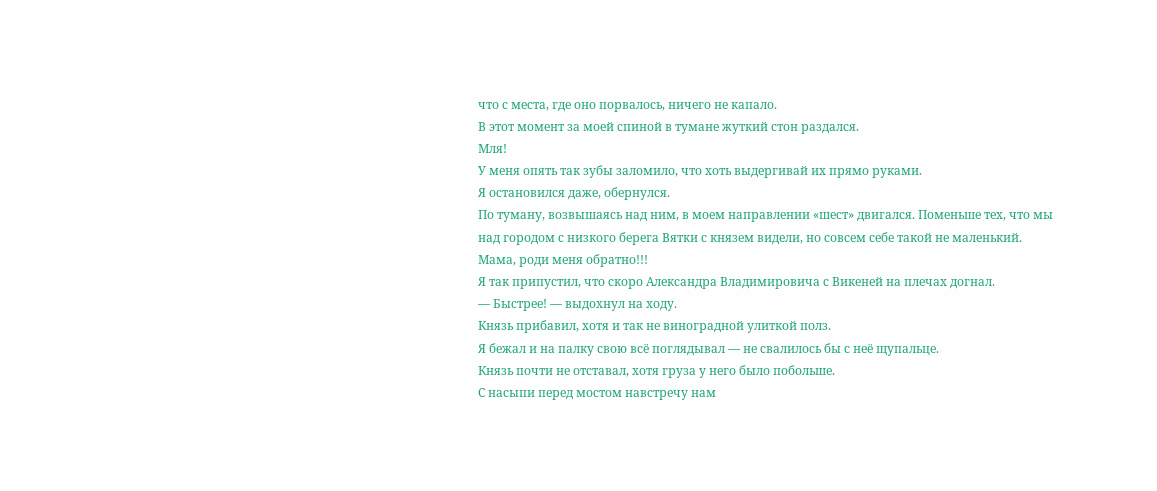что с места, где оно порвалось, ничего не капало.
В этот момент за моей спиной в тумане жуткий стон раздался.
Мля!
У меня опять так зубы заломило, что хоть выдергивай их прямо руками.
Я остановился даже, обернулся.
По туману, возвышаясь над ним, в моем направлении «шест» двигался. Поменьше тех, что мы над городом с низкого берега Вятки с князем видели, но совсем себе такой не маленький.
Мама, роди меня обратно!!!
Я так припустил, что скоро Александра Владимировича с Викеней на плечах догнал.
— Быстрее! — выдохнул на ходу.
Князь прибавил, хотя и так не виноградной улиткой полз.
Я бежал и на палку свою всё поглядывал — не свалилось бы с неё щупальце.
Князь почти не отставал, хотя груза у него было побольше.
С насыпи перед мостом навстречу нам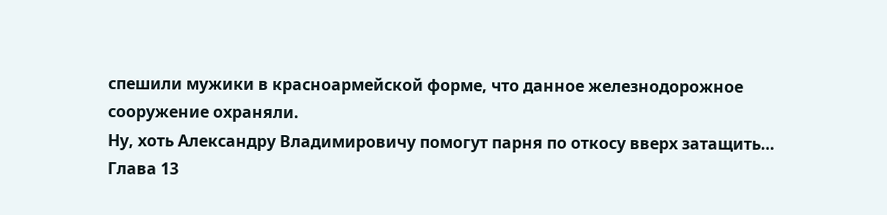спешили мужики в красноармейской форме, что данное железнодорожное сооружение охраняли.
Ну, хоть Александру Владимировичу помогут парня по откосу вверх затащить…
Глава 13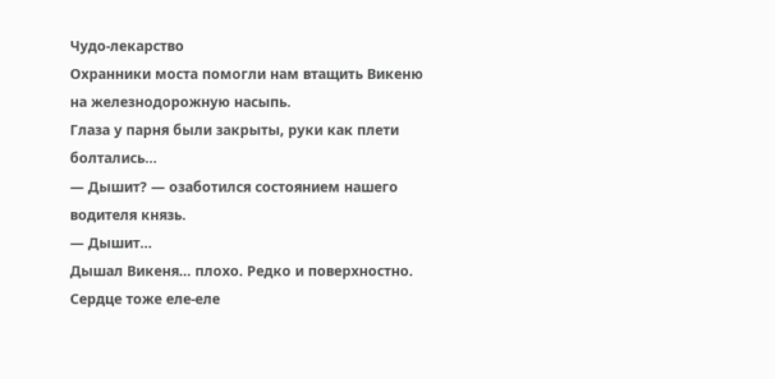Чудо-лекарство
Охранники моста помогли нам втащить Викеню на железнодорожную насыпь.
Глаза у парня были закрыты, руки как плети болтались…
— Дышит? — озаботился состоянием нашего водителя князь.
— Дышит…
Дышал Викеня… плохо. Редко и поверхностно. Сердце тоже еле-еле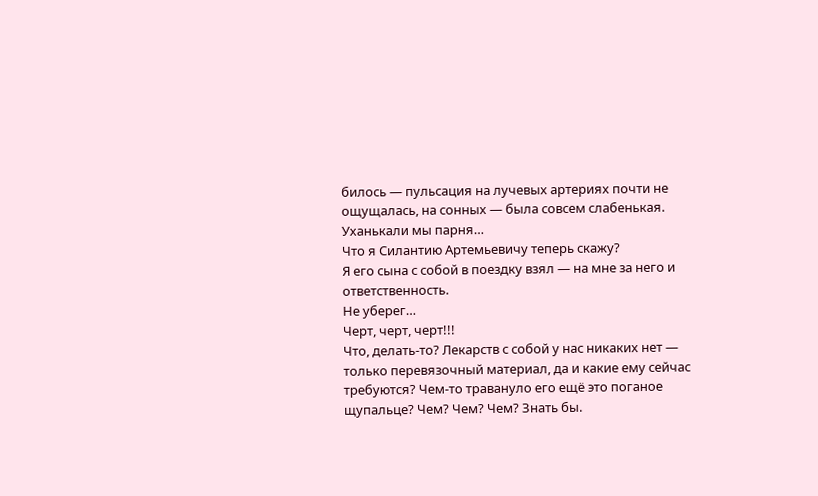билось — пульсация на лучевых артериях почти не ощущалась, на сонных — была совсем слабенькая.
Уханькали мы парня…
Что я Силантию Артемьевичу теперь скажу?
Я его сына с собой в поездку взял — на мне за него и ответственность.
Не уберег…
Черт, черт, черт!!!
Что, делать-то? Лекарств с собой у нас никаких нет — только перевязочный материал, да и какие ему сейчас требуются? Чем-то травануло его ещё это поганое щупальце? Чем? Чем? Чем? Знать бы.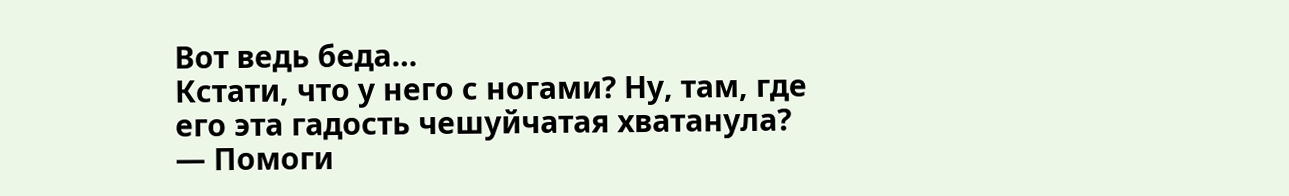Вот ведь беда…
Кстати, что у него с ногами? Ну, там, где его эта гадость чешуйчатая хватанула?
— Помоги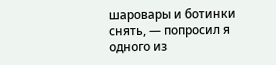шаровары и ботинки снять, — попросил я одного из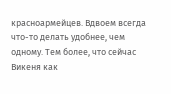красноармейцев. Вдвоем всегда что-то делать удобнее, чем одному. Тем более, что сейчас Викеня как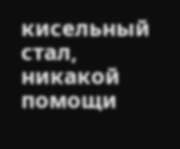кисельный стал, никакой помощи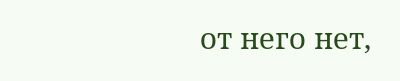от него нет,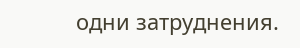одни затруднения.